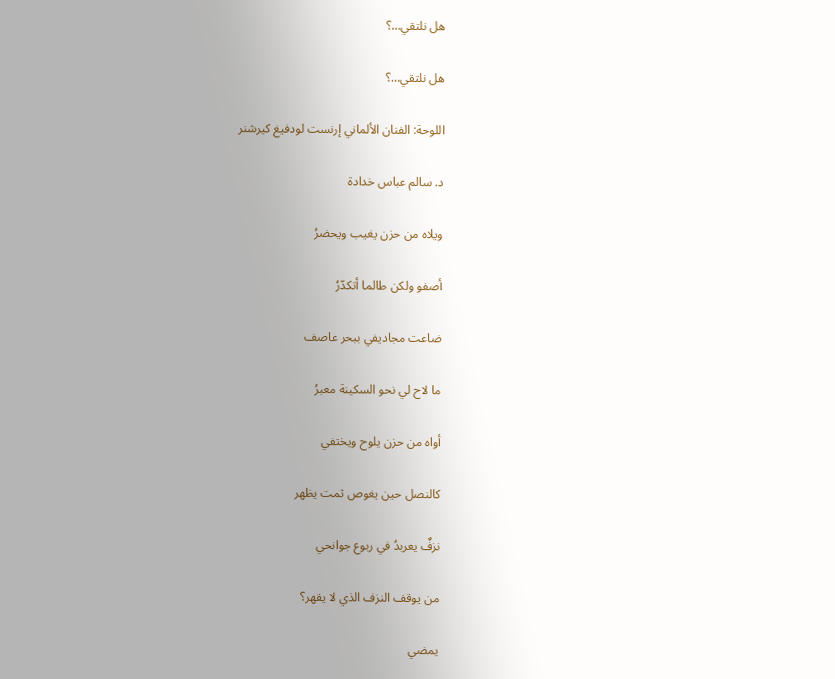هل نلتقي…؟

هل نلتقي…؟

اللوحة: الفنان الألماني إرنست لودفيغ كيرشنر

د. سالم عباس خدادة

ويلاه من حزن يغيب ويحضرُ

أصفو ولكن طالما أتكدّرُ

ضاعت مجاديفي ببحر عاصف

ما لاح لي نحو السكينة معبرُ

أواه من حزن يلوح ويختفي

كالنصل حين يغوص ثمت يظهر

نزفٌ يعربدُ في ربوع جوانحي

من يوقف النزف الذي لا يقهر؟

يمضي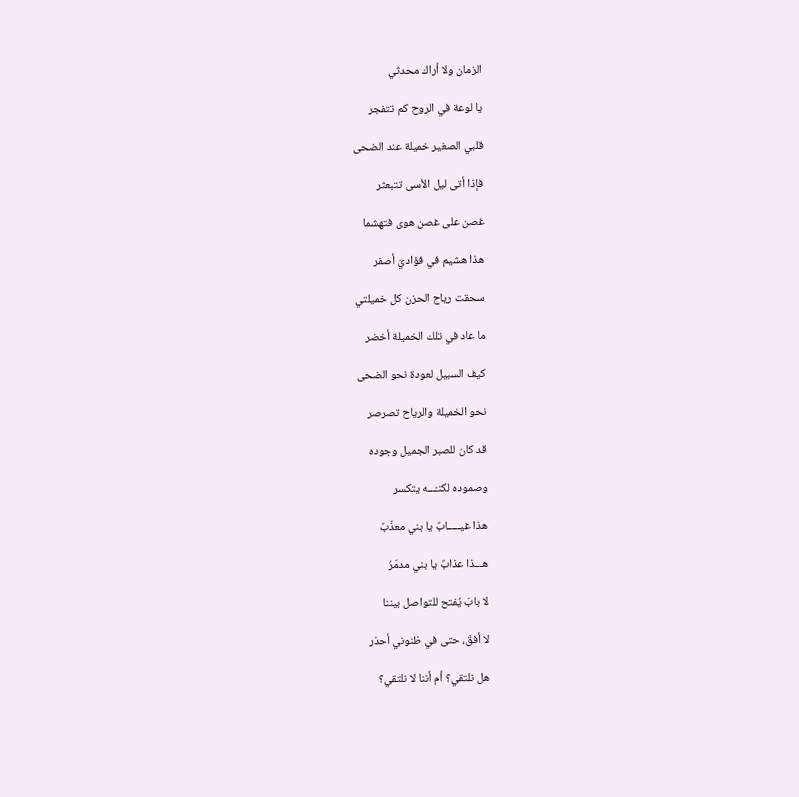الزمان ولا أراك محدثي

يا لوعة في الروح كم تتفجر

قلبي الصغير خميلة عند الضحى

فإذا أتى ليل الأسى تتبعثر

غصن على غصن هوى فتهشما

هذا هشيم في فؤاديَ أصفر

سحقت رياح الحزن كل خميلتي

ما عاد في تلك الخميلة أخضر

كيف السبيل لعودة نحو الضحى

نحو الخميلة والرياح تصرصر

قد كان للصبر الجميل وجوده

وصموده لكنـّـــه يتكسر

هذا غيـــــابٌ يا بني معذّبٌ

هـــذا عذابٌ يا بني مدمّرُ

لا بابَ يُفتح للتواصل بيننا

لا أفقَ، حتى في ظنوني أحذر

هل نلتقي؟ أم أننا لا نلتقي؟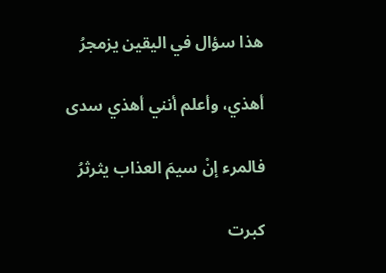هذا سؤال في اليقين يزمجرُ

أهذي، وأعلم أنني أهذي سدى

فالمرء إنْ سيمَ العذاب يثرثرُ

كبرت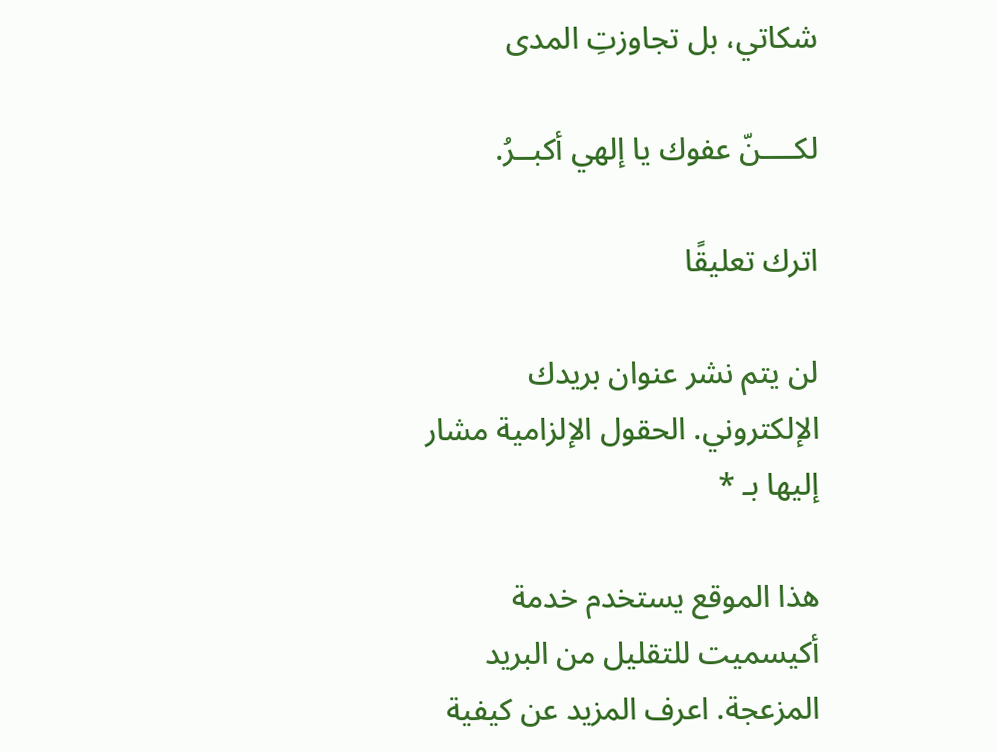شكاتي، بل تجاوزتِ المدى

لكــــنّ عفوك يا إلهي أكبــرُ.

اترك تعليقًا

لن يتم نشر عنوان بريدك الإلكتروني. الحقول الإلزامية مشار إليها بـ *

هذا الموقع يستخدم خدمة أكيسميت للتقليل من البريد المزعجة. اعرف المزيد عن كيفية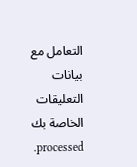التعامل مع بيانات التعليقات الخاصة بك processed.